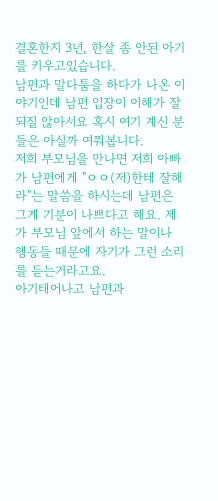결혼한지 3년, 한살 좀 안된 아기를 키우고있습니다.
남편과 말다툼을 하다가 나온 이야기인데 남편 입장이 이해가 잘 되질 않아서요 혹시 여기 계신 분들은 아실까 여쭤봅니다.
저희 부모님을 만나면 저희 아빠가 남편에게 "ㅇㅇ(저)한테 잘해라"는 말씀을 하시는데 남편은 그게 기분이 나쁘다고 해요. 제가 부모님 앞에서 하는 말이나 행동들 때문에 자기가 그런 소리를 듣는거라고요.
아기태어나고 남편과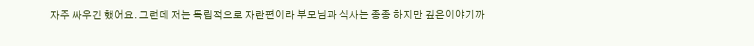자주 싸우긴 했어요. 그런데 저는 독립적으로 자란편이라 부모님과 식사는 종종 하지만 깊은이야기까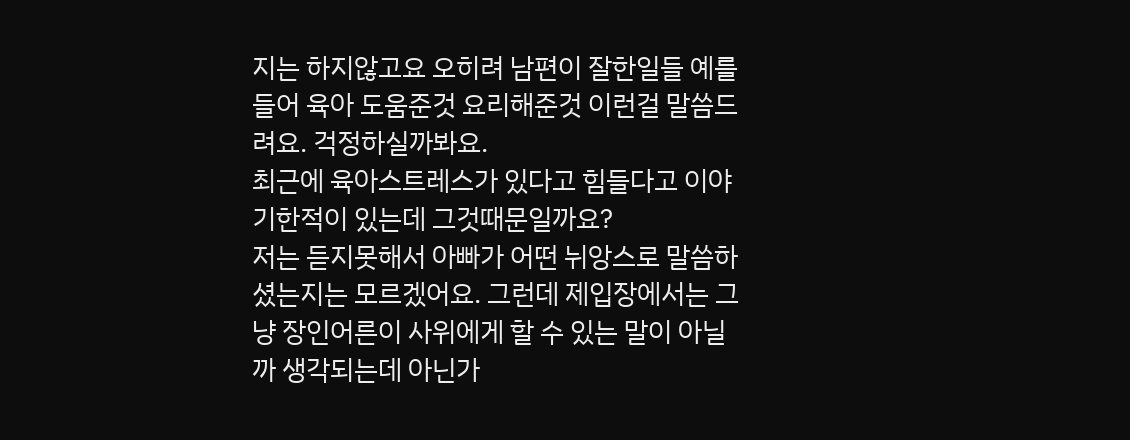지는 하지않고요 오히려 남편이 잘한일들 예를들어 육아 도움준것 요리해준것 이런걸 말씀드려요. 걱정하실까봐요.
최근에 육아스트레스가 있다고 힘들다고 이야기한적이 있는데 그것때문일까요?
저는 듣지못해서 아빠가 어떤 뉘앙스로 말씀하셨는지는 모르겠어요. 그런데 제입장에서는 그냥 장인어른이 사위에게 할 수 있는 말이 아닐까 생각되는데 아닌가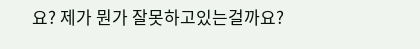요? 제가 뭔가 잘못하고있는걸까요?